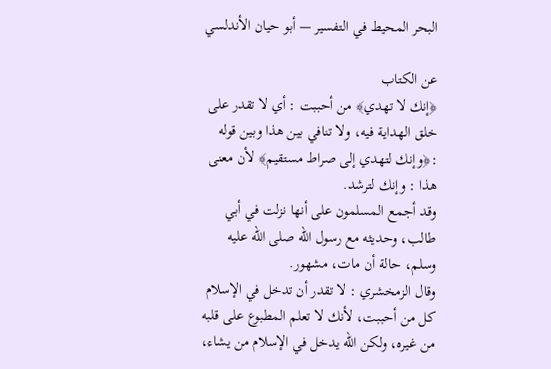البحر المحيط في التفسير — أبو حيان الأندلسي

عن الكتاب
﴿إنك لا تهدي﴾ من أحببت : أي لا تقدر على خلق الهداية فيه، ولا تنافي بين هذا وبين قوله :﴿وإنك لتهدي إلى صراط مستقيم﴾ لأن معنى هذا : وإنك لترشد.
وقد أجمع المسلمون على أنها نزلت في أبي طالب، وحديثه مع رسول الله صلى الله عليه وسلم، حالة أن مات، مشهور.
وقال الزمخشري : لا تقدر أن تدخل في الإسلام كل من أحببت، لأنك لا تعلم المطبوع على قلبه من غيره، ولكن الله يدخل في الإسلام من يشاء،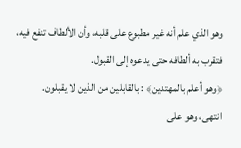وهو الذي علم أنه غير مطبوع على قلبه، وأن الألطاف تنفع فيه، فتقرب به ألطافه حتى يدعوه إلى القبول.
﴿وهو أعلم بالمهتدين﴾ : بالقابلين من الذين لا يقبلون.
انتهى، وهو على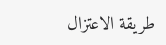طريقة الاعتزال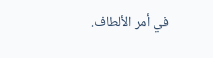في أمر الألطاف.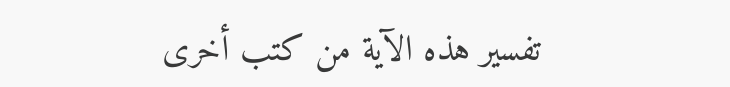تفسير هذه الآية من كتب أخرى